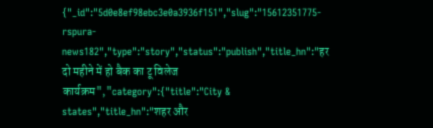{"_id":"5d0e8ef98ebc3e0a3936f151","slug":"15612351775-rspura-news182","type":"story","status":"publish","title_hn":"हर दो महीने में हो बैक का टू विलेज कार्यक्रम","category":{"title":"City & states","title_hn":"शहर और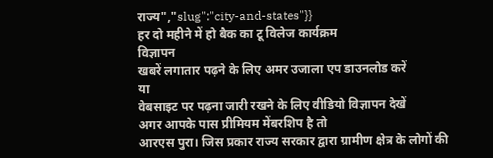राज्य","slug":"city-and-states"}}
हर दो महीने में हो बैक का टू विलेज कार्यक्रम
विज्ञापन
खबरें लगातार पढ़ने के लिए अमर उजाला एप डाउनलोड करें
या
वेबसाइट पर पढ़ना जारी रखने के लिए वीडियो विज्ञापन देखें
अगर आपके पास प्रीमियम मेंबरशिप है तो
आरएस पुरा। जिस प्रकार राज्य सरकार द्वारा ग्रामीण क्षेत्र के लोगों की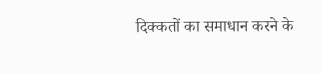दिक्कतों का समाधान करने के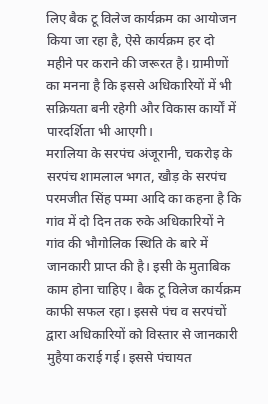लिए बैक टू विलेज कार्यक्रम का आयोजन किया जा रहा है, ऐसे कार्यक्रम हर दो महीने पर कराने की जरूरत है। ग्रामीणों का मनना है कि इससे अधिकारियों में भी सक्रियता बनी रहेगी और विकास कार्यों में पारदर्शिता भी आएगी।
मरालिया के सरपंच अंजूरानी, चकरोइ के सरपंच शामलाल भगत, खौड़ के सरपंच परमजीत सिंह पम्मा आदि का कहना है कि गांव में दो दिन तक रुके अधिकारियों ने गांव की भौगोलिक स्थिति के बारे में जानकारी प्राप्त की है। इसी के मुताबिक काम होना चाहिए। बैक टू विलेज कार्यक्रम काफी सफल रहा। इससे पंच व सरपंचों द्वारा अधिकारियों को विस्तार से जानकारी मुहैया कराई गई। इससे पंचायत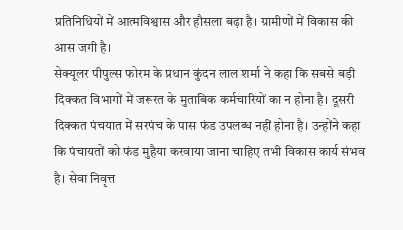प्रतिनिधियों में आत्मविश्वास और हौसला बढ़ा है। ग्रामीणों में विकास की आस जगी है।
सेक्यूलर पीपुल्स फोरम के प्रधान कुंदन लाल शर्मा ने कहा कि सबसे बड़ी दिक्कत विभागों में जरूरत के मुताबिक कर्मचारियों का न होना है। दूसरी दिक्कत पंचयात में सरपंच के पास फंड उपलब्ध नहीं होना है। उन्होंने कहा कि पंचायतों को फंड मुहैया करवाया जाना चाहिए तभी विकास कार्य संभव है। सेवा निवृत्त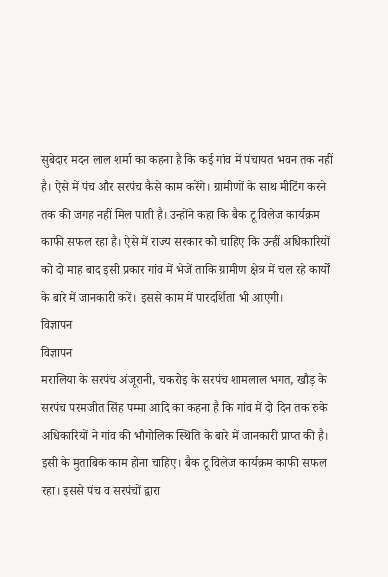सुबेदार मदन लाल शर्मा का कहना है कि कई गांव में पंचायत भवन तक नहीं है। ऐसे में पंच और सरपंच कैसे काम करेंगे। ग्रामीणों के साथ मीटिंग करने तक की जगह नहीं मिल पाती है। उन्होंने कहा कि बैक टू विलेज कार्यक्रम काफी सफल रहा है। ऐसे में राज्य सरकार को चाहिए कि उन्हीं अधिकारियों को दो माह बाद इसी प्रकार गांव में भेजें ताकि ग्रामीण क्षेत्र में चल रहे कार्यों के बारे में जानकारी करें। इससे काम में पारदर्शिता भी आएगी।
विज्ञापन
विज्ञापन
मरालिया के सरपंच अंजूरानी, चकरोइ के सरपंच शामलाल भगत, खौड़ के सरपंच परमजीत सिंह पम्मा आदि का कहना है कि गांव में दो दिन तक रुके अधिकारियों ने गांव की भौगोलिक स्थिति के बारे में जानकारी प्राप्त की है। इसी के मुताबिक काम होना चाहिए। बैक टू विलेज कार्यक्रम काफी सफल रहा। इससे पंच व सरपंचों द्वारा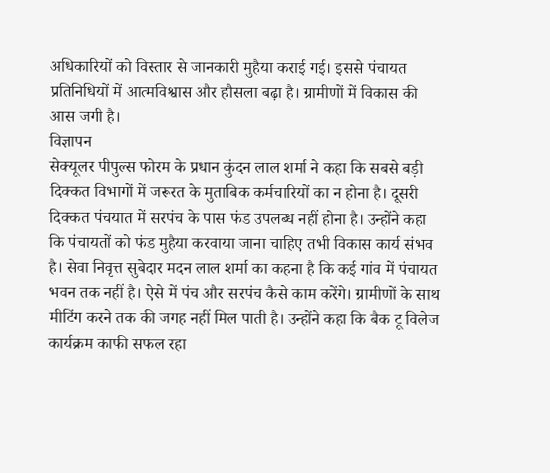अधिकारियों को विस्तार से जानकारी मुहैया कराई गई। इससे पंचायत प्रतिनिधियों में आत्मविश्वास और हौसला बढ़ा है। ग्रामीणों में विकास की आस जगी है।
विज्ञापन
सेक्यूलर पीपुल्स फोरम के प्रधान कुंदन लाल शर्मा ने कहा कि सबसे बड़ी दिक्कत विभागों में जरूरत के मुताबिक कर्मचारियों का न होना है। दूसरी दिक्कत पंचयात में सरपंच के पास फंड उपलब्ध नहीं होना है। उन्होंने कहा कि पंचायतों को फंड मुहैया करवाया जाना चाहिए तभी विकास कार्य संभव है। सेवा निवृत्त सुबेदार मदन लाल शर्मा का कहना है कि कई गांव में पंचायत भवन तक नहीं है। ऐसे में पंच और सरपंच कैसे काम करेंगे। ग्रामीणों के साथ मीटिंग करने तक की जगह नहीं मिल पाती है। उन्होंने कहा कि बैक टू विलेज कार्यक्रम काफी सफल रहा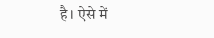है। ऐसे में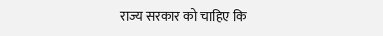राज्य सरकार को चाहिए कि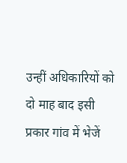उन्हीं अधिकारियों को दो माह बाद इसी प्रकार गांव में भेजें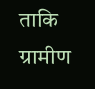ताकि ग्रामीण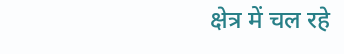क्षेत्र में चल रहे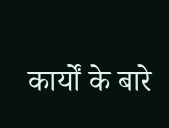कार्यों के बारे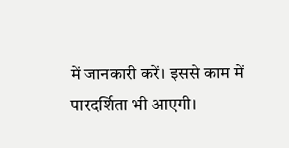में जानकारी करें। इससे काम में पारदर्शिता भी आएगी।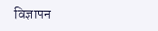विज्ञापन